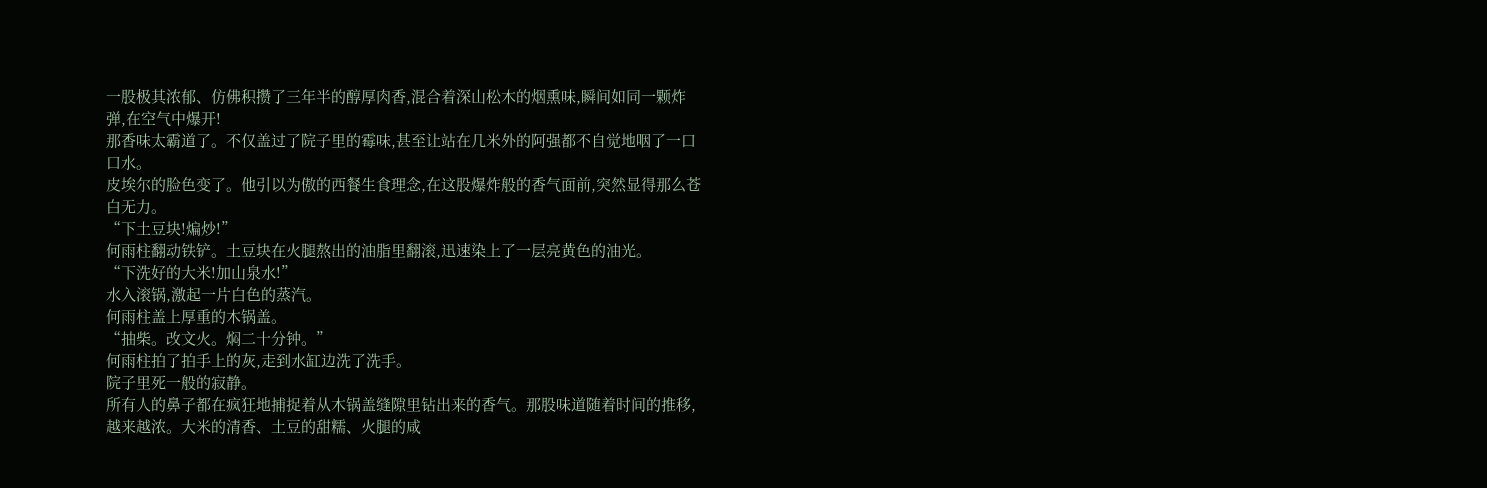一股极其浓郁、仿佛积攒了三年半的醇厚肉香,混合着深山松木的烟熏味,瞬间如同一颗炸弹,在空气中爆开!
那香味太霸道了。不仅盖过了院子里的霉味,甚至让站在几米外的阿强都不自觉地咽了一口口水。
皮埃尔的脸色变了。他引以为傲的西餐生食理念,在这股爆炸般的香气面前,突然显得那么苍白无力。
“下土豆块!煸炒!”
何雨柱翻动铁铲。土豆块在火腿熬出的油脂里翻滚,迅速染上了一层亮黄色的油光。
“下洗好的大米!加山泉水!”
水入滚锅,激起一片白色的蒸汽。
何雨柱盖上厚重的木锅盖。
“抽柴。改文火。焖二十分钟。”
何雨柱拍了拍手上的灰,走到水缸边洗了洗手。
院子里死一般的寂静。
所有人的鼻子都在疯狂地捕捉着从木锅盖缝隙里钻出来的香气。那股味道随着时间的推移,越来越浓。大米的清香、土豆的甜糯、火腿的咸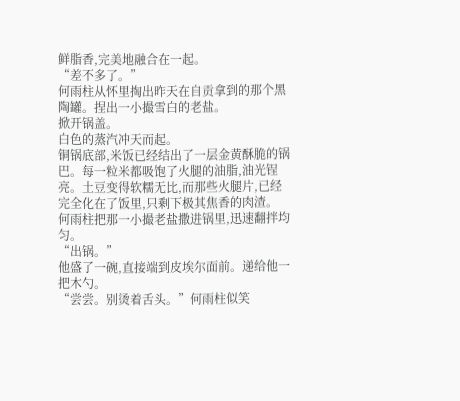鲜脂香,完美地融合在一起。
“差不多了。”
何雨柱从怀里掏出昨天在自贡拿到的那个黑陶罐。捏出一小撮雪白的老盐。
掀开锅盖。
白色的蒸汽冲天而起。
铜锅底部,米饭已经结出了一层金黄酥脆的锅巴。每一粒米都吸饱了火腿的油脂,油光锃亮。土豆变得软糯无比,而那些火腿片,已经完全化在了饭里,只剩下极其焦香的肉渣。
何雨柱把那一小撮老盐撒进锅里,迅速翻拌均匀。
“出锅。”
他盛了一碗,直接端到皮埃尔面前。递给他一把木勺。
“尝尝。别烫着舌头。”何雨柱似笑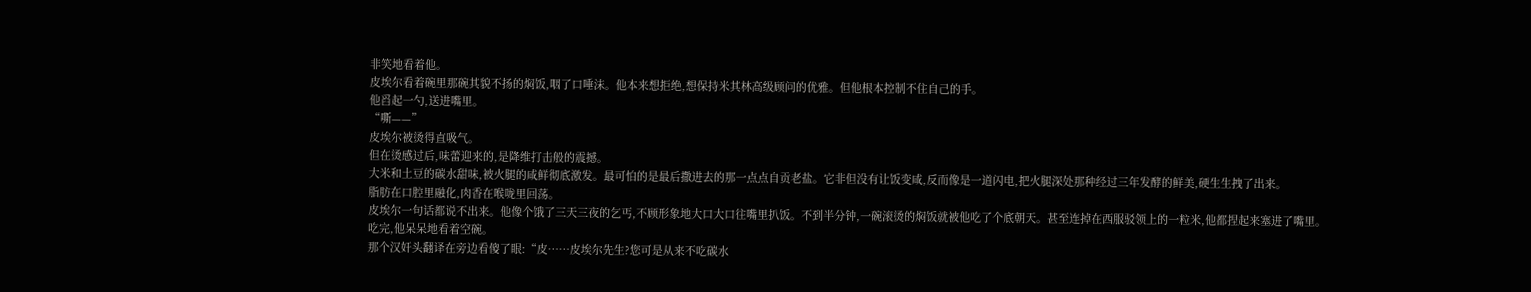非笑地看着他。
皮埃尔看着碗里那碗其貌不扬的焖饭,咽了口唾沫。他本来想拒绝,想保持米其林高级顾问的优雅。但他根本控制不住自己的手。
他舀起一勺,送进嘴里。
“嘶——”
皮埃尔被烫得直吸气。
但在烫感过后,味蕾迎来的,是降维打击般的震撼。
大米和土豆的碳水甜味,被火腿的咸鲜彻底激发。最可怕的是最后撒进去的那一点点自贡老盐。它非但没有让饭变咸,反而像是一道闪电,把火腿深处那种经过三年发酵的鲜美,硬生生拽了出来。
脂肪在口腔里融化,肉香在喉咙里回荡。
皮埃尔一句话都说不出来。他像个饿了三天三夜的乞丐,不顾形象地大口大口往嘴里扒饭。不到半分钟,一碗滚烫的焖饭就被他吃了个底朝天。甚至连掉在西服驳领上的一粒米,他都捏起来塞进了嘴里。
吃完,他呆呆地看着空碗。
那个汉奸头翻译在旁边看傻了眼:“皮……皮埃尔先生?您可是从来不吃碳水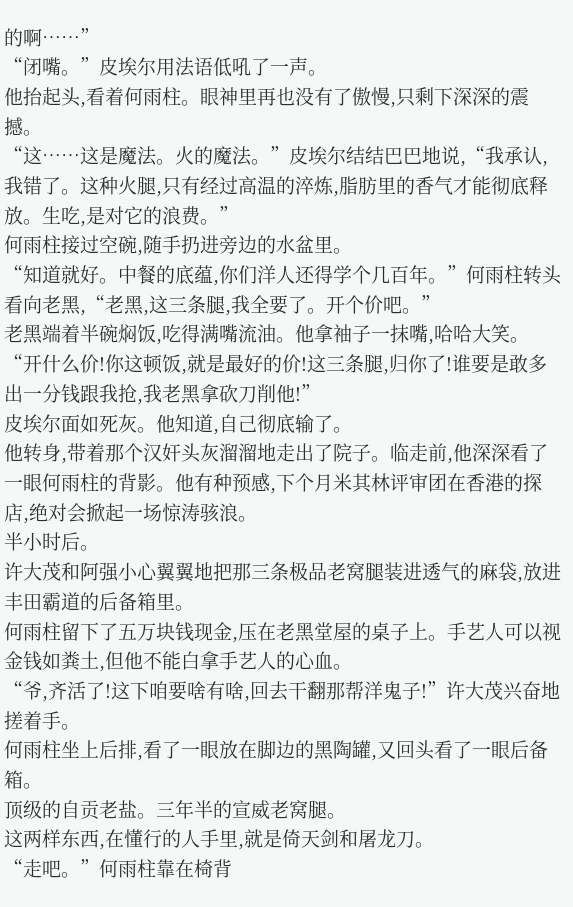的啊……”
“闭嘴。”皮埃尔用法语低吼了一声。
他抬起头,看着何雨柱。眼神里再也没有了傲慢,只剩下深深的震撼。
“这……这是魔法。火的魔法。”皮埃尔结结巴巴地说,“我承认,我错了。这种火腿,只有经过高温的淬炼,脂肪里的香气才能彻底释放。生吃,是对它的浪费。”
何雨柱接过空碗,随手扔进旁边的水盆里。
“知道就好。中餐的底蕴,你们洋人还得学个几百年。”何雨柱转头看向老黑,“老黑,这三条腿,我全要了。开个价吧。”
老黑端着半碗焖饭,吃得满嘴流油。他拿袖子一抹嘴,哈哈大笑。
“开什么价!你这顿饭,就是最好的价!这三条腿,归你了!谁要是敢多出一分钱跟我抢,我老黑拿砍刀削他!”
皮埃尔面如死灰。他知道,自己彻底输了。
他转身,带着那个汉奸头灰溜溜地走出了院子。临走前,他深深看了一眼何雨柱的背影。他有种预感,下个月米其林评审团在香港的探店,绝对会掀起一场惊涛骇浪。
半小时后。
许大茂和阿强小心翼翼地把那三条极品老窝腿装进透气的麻袋,放进丰田霸道的后备箱里。
何雨柱留下了五万块钱现金,压在老黑堂屋的桌子上。手艺人可以视金钱如粪土,但他不能白拿手艺人的心血。
“爷,齐活了!这下咱要啥有啥,回去干翻那帮洋鬼子!”许大茂兴奋地搓着手。
何雨柱坐上后排,看了一眼放在脚边的黑陶罐,又回头看了一眼后备箱。
顶级的自贡老盐。三年半的宣威老窝腿。
这两样东西,在懂行的人手里,就是倚天剑和屠龙刀。
“走吧。”何雨柱靠在椅背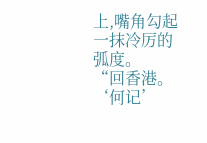上,嘴角勾起一抹冷厉的弧度。
“回香港。‘何记’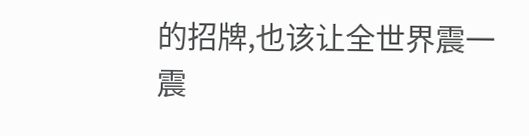的招牌,也该让全世界震一震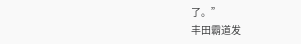了。”
丰田霸道发